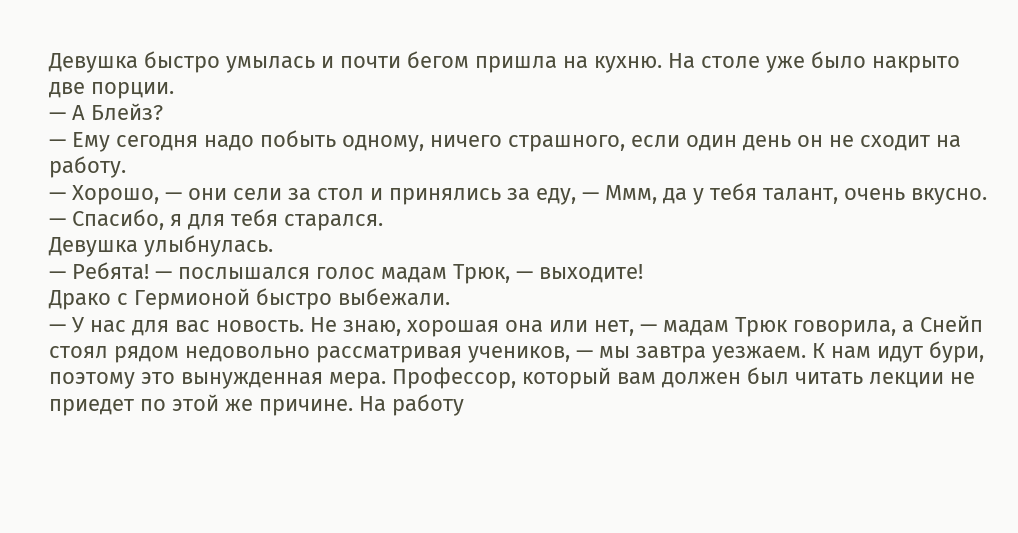Девушка быстро умылась и почти бегом пришла на кухню. На столе уже было накрыто две порции.
— А Блейз?
— Ему сегодня надо побыть одному, ничего страшного, если один день он не сходит на работу.
— Хорошо, — они сели за стол и принялись за еду, — Ммм, да у тебя талант, очень вкусно.
— Спасибо, я для тебя старался.
Девушка улыбнулась.
— Ребята! — послышался голос мадам Трюк, — выходите!
Драко с Гермионой быстро выбежали.
— У нас для вас новость. Не знаю, хорошая она или нет, — мадам Трюк говорила, а Снейп стоял рядом недовольно рассматривая учеников, — мы завтра уезжаем. К нам идут бури, поэтому это вынужденная мера. Профессор, который вам должен был читать лекции не приедет по этой же причине. На работу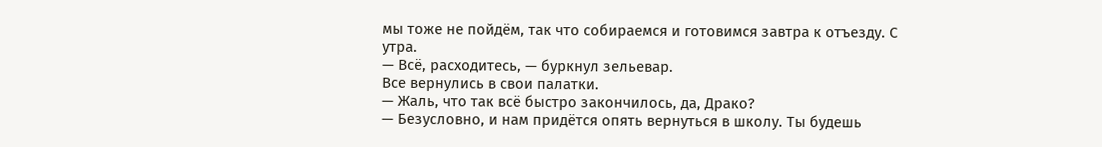мы тоже не пойдём, так что собираемся и готовимся завтра к отъезду. С утра.
— Всё, расходитесь, — буркнул зельевар.
Все вернулись в свои палатки.
— Жаль, что так всё быстро закончилось, да, Драко?
— Безусловно, и нам придётся опять вернуться в школу. Ты будешь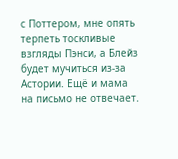с Поттером, мне опять терпеть тоскливые взгляды Пэнси, а Блейз будет мучиться из-за Астории. Ещё и мама на письмо не отвечает.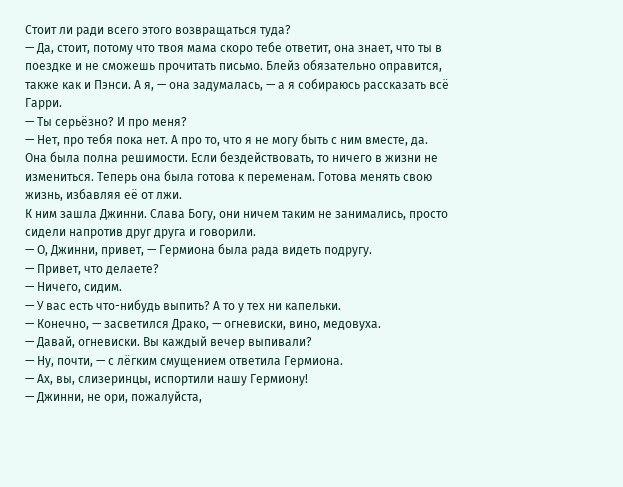Стоит ли ради всего этого возвращаться туда?
— Да, стоит, потому что твоя мама скоро тебе ответит, она знает, что ты в поездке и не сможешь прочитать письмо. Блейз обязательно оправится, также как и Пэнси. А я, — она задумалась, — а я собираюсь рассказать всё Гарри.
— Ты серьёзно? И про меня?
— Нет, про тебя пока нет. А про то, что я не могу быть с ним вместе, да.
Она была полна решимости. Если бездействовать, то ничего в жизни не измениться. Теперь она была готова к переменам. Готова менять свою жизнь, избавляя её от лжи.
К ним зашла Джинни. Слава Богу, они ничем таким не занимались, просто сидели напротив друг друга и говорили.
— О, Джинни, привет, — Гермиона была рада видеть подругу.
— Привет, что делаете?
— Ничего, сидим.
— У вас есть что-нибудь выпить? А то у тех ни капельки.
— Конечно, — засветился Драко, — огневиски, вино, медовуха.
— Давай, огневиски. Вы каждый вечер выпивали?
— Ну, почти, — с лёгким смущением ответила Гермиона.
— Ах, вы, слизеринцы, испортили нашу Гермиону!
— Джинни, не ори, пожалуйста,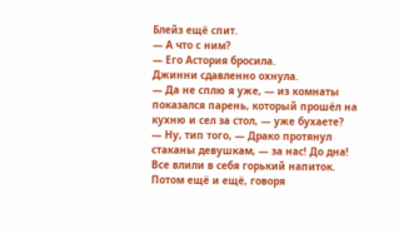Блейз ещё спит.
— А что с ним?
— Его Астория бросила.
Джинни сдавленно охнула.
— Да не сплю я уже, — из комнаты показался парень, который прошёл на кухню и сел за стол, — уже бухаете?
— Ну, тип того, — Драко протянул стаканы девушкам, — за нас! До дна!
Все влили в себя горький напиток. Потом ещё и ещё, говоря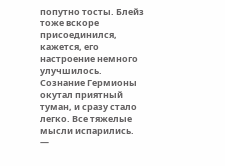попутно тосты. Блейз тоже вскоре присоединился, кажется, его настроение немного улучшилось.
Сознание Гермионы окутал приятный туман, и сразу стало легко. Все тяжелые мысли испарились.
—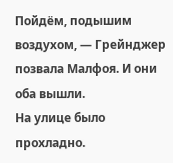Пойдём, подышим воздухом, — Грейнджер позвала Малфоя. И они оба вышли.
На улице было прохладно.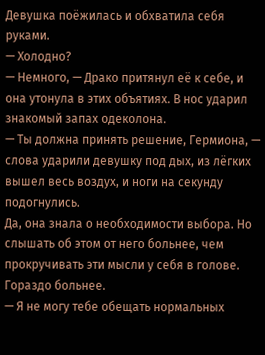Девушка поёжилась и обхватила себя руками.
— Холодно?
— Немного, — Драко притянул её к себе, и она утонула в этих объятиях. В нос ударил знакомый запах одеколона.
— Ты должна принять решение, Гермиона, — слова ударили девушку под дых, из лёгких вышел весь воздух, и ноги на секунду подогнулись.
Да, она знала о необходимости выбора. Но слышать об этом от него больнее, чем прокручивать эти мысли у себя в голове. Гораздо больнее.
— Я не могу тебе обещать нормальных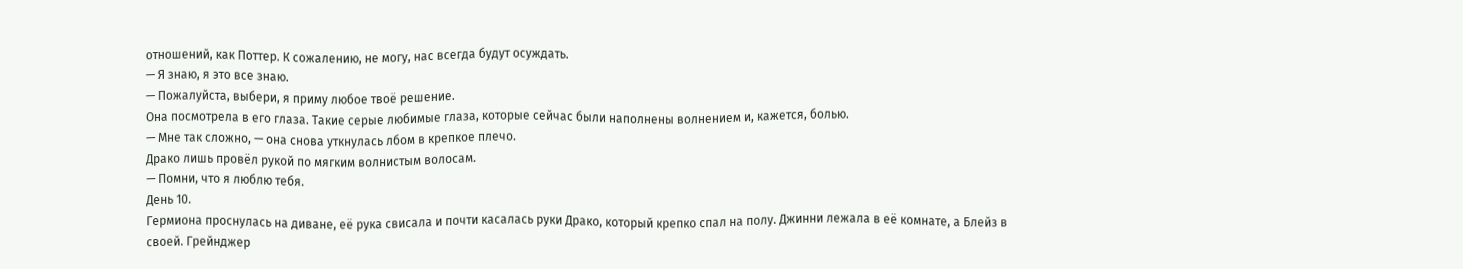отношений, как Поттер. К сожалению, не могу, нас всегда будут осуждать.
— Я знаю, я это все знаю.
— Пожалуйста, выбери, я приму любое твоё решение.
Она посмотрела в его глаза. Такие серые любимые глаза, которые сейчас были наполнены волнением и, кажется, болью.
— Мне так сложно, — она снова уткнулась лбом в крепкое плечо.
Драко лишь провёл рукой по мягким волнистым волосам.
— Помни, что я люблю тебя.
День 10.
Гермиона проснулась на диване, её рука свисала и почти касалась руки Драко, который крепко спал на полу. Джинни лежала в её комнате, а Блейз в своей. Грейнджер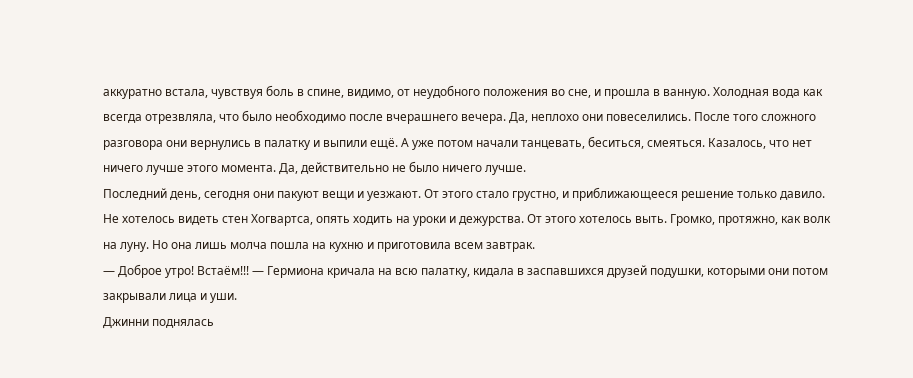аккуратно встала, чувствуя боль в спине, видимо, от неудобного положения во сне, и прошла в ванную. Холодная вода как всегда отрезвляла, что было необходимо после вчерашнего вечера. Да, неплохо они повеселились. После того сложного разговора они вернулись в палатку и выпили ещё. А уже потом начали танцевать, беситься, смеяться. Казалось, что нет ничего лучше этого момента. Да, действительно не было ничего лучше.
Последний день, сегодня они пакуют вещи и уезжают. От этого стало грустно, и приближающееся решение только давило. Не хотелось видеть стен Хогвартса, опять ходить на уроки и дежурства. От этого хотелось выть. Громко, протяжно, как волк на луну. Но она лишь молча пошла на кухню и приготовила всем завтрак.
— Доброе утро! Встаём!!! — Гермиона кричала на всю палатку, кидала в заспавшихся друзей подушки, которыми они потом закрывали лица и уши.
Джинни поднялась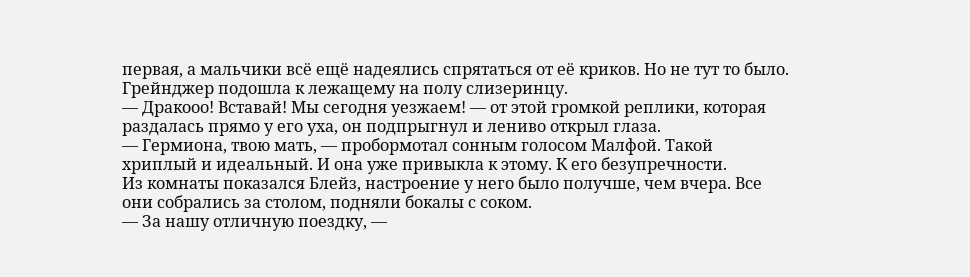первая, а мальчики всё ещё надеялись спрятаться от её криков. Но не тут то было. Грейнджер подошла к лежащему на полу слизеринцу.
— Дракооо! Вставай! Мы сегодня уезжаем! — от этой громкой реплики, которая раздалась прямо у его уха, он подпрыгнул и лениво открыл глаза.
— Гермиона, твою мать, — пробормотал сонным голосом Малфой. Такой хриплый и идеальный. И она уже привыкла к этому. К его безупречности.
Из комнаты показался Блейз, настроение у него было получше, чем вчера. Все они собрались за столом, подняли бокалы с соком.
— За нашу отличную поездку, —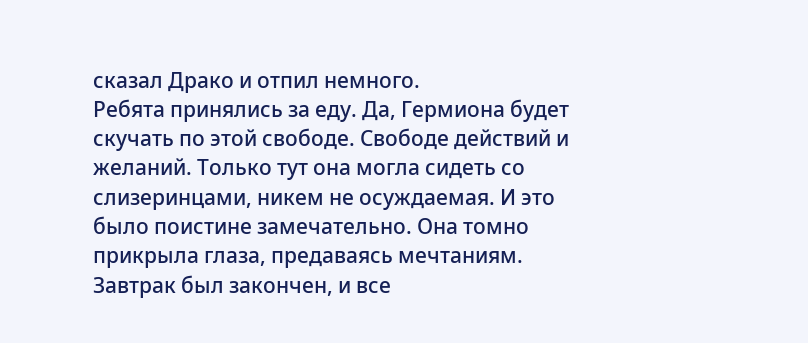сказал Драко и отпил немного.
Ребята принялись за еду. Да, Гермиона будет скучать по этой свободе. Свободе действий и желаний. Только тут она могла сидеть со слизеринцами, никем не осуждаемая. И это было поистине замечательно. Она томно прикрыла глаза, предаваясь мечтаниям.
Завтрак был закончен, и все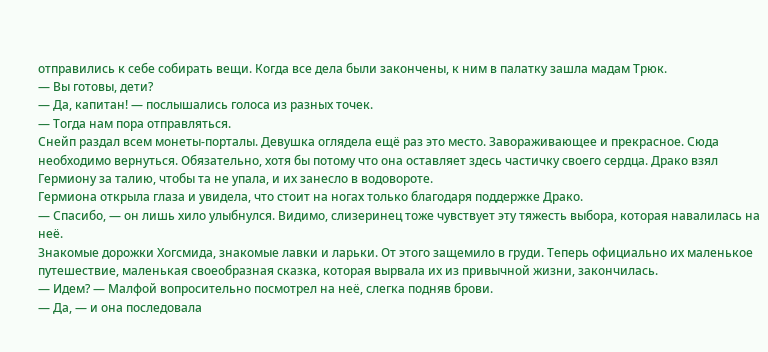отправились к себе собирать вещи. Когда все дела были закончены, к ним в палатку зашла мадам Трюк.
— Вы готовы, дети?
— Да, капитан! — послышались голоса из разных точек.
— Тогда нам пора отправляться.
Снейп раздал всем монеты-порталы. Девушка оглядела ещё раз это место. Завораживающее и прекрасное. Сюда необходимо вернуться. Обязательно, хотя бы потому что она оставляет здесь частичку своего сердца. Драко взял Гермиону за талию, чтобы та не упала, и их занесло в водовороте.
Гермиона открыла глаза и увидела, что стоит на ногах только благодаря поддержке Драко.
— Спасибо, — он лишь хило улыбнулся. Видимо, слизеринец тоже чувствует эту тяжесть выбора, которая навалилась на неё.
Знакомые дорожки Хогсмида, знакомые лавки и ларьки. От этого защемило в груди. Теперь официально их маленькое путешествие, маленькая своеобразная сказка, которая вырвала их из привычной жизни, закончилась.
— Идем? — Малфой вопросительно посмотрел на неё, слегка подняв брови.
— Да, — и она последовала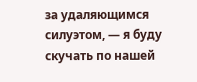за удаляющимся силуэтом, — я буду скучать по нашей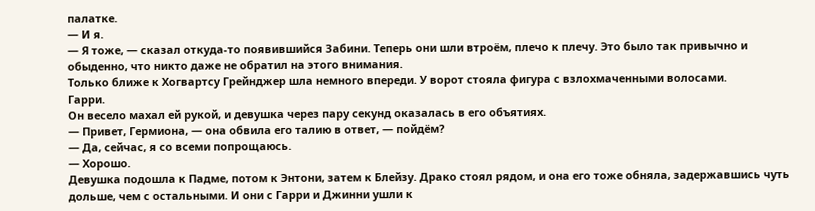палатке.
— И я.
— Я тоже, — сказал откуда-то появившийся Забини. Теперь они шли втроём, плечо к плечу. Это было так привычно и обыденно, что никто даже не обратил на этого внимания.
Только ближе к Хогвартсу Грейнджер шла немного впереди. У ворот стояла фигура с взлохмаченными волосами.
Гарри.
Он весело махал ей рукой, и девушка через пару секунд оказалась в его объятиях.
— Привет, Гермиона, — она обвила его талию в ответ, — пойдём?
— Да, сейчас, я со всеми попрощаюсь.
— Хорошо.
Девушка подошла к Падме, потом к Энтони, затем к Блейзу. Драко стоял рядом, и она его тоже обняла, задержавшись чуть дольше, чем с остальными. И они с Гарри и Джинни ушли к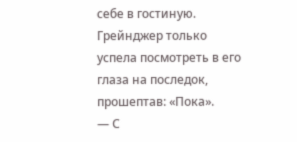себе в гостиную. Грейнджер только успела посмотреть в его глаза на последок, прошептав: «Пока».
— С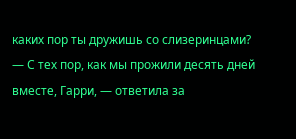каких пор ты дружишь со слизеринцами?
— С тех пор, как мы прожили десять дней вместе, Гарри, — ответила за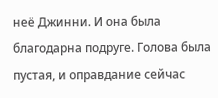неё Джинни. И она была благодарна подруге. Голова была пустая, и оправдание сейчас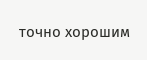точно хорошим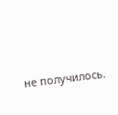не получилось.